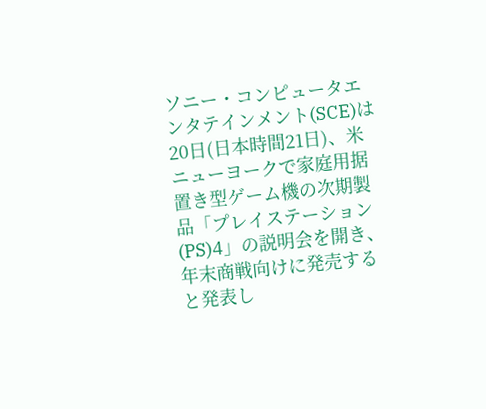ソニー・コンピュータエンタテインメント(SCE)は20日(日本時間21日)、米ニューヨークで家庭用据置き型ゲーム機の次期製品「プレイステーション(PS)4」の説明会を開き、年末商戦向けに発売すると発表し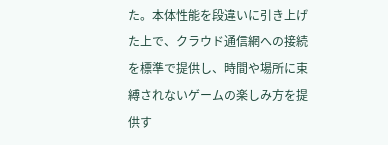た。本体性能を段違いに引き上げた上で、クラウド通信網への接続を標準で提供し、時間や場所に束縛されないゲームの楽しみ方を提供す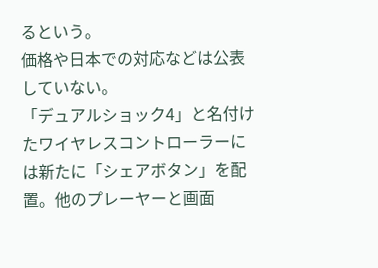るという。
価格や日本での対応などは公表していない。
「デュアルショック4」と名付けたワイヤレスコントローラーには新たに「シェアボタン」を配置。他のプレーヤーと画面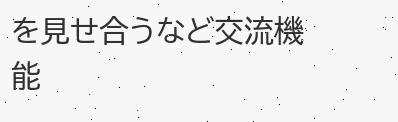を見せ合うなど交流機能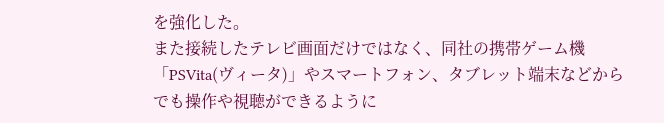を強化した。
また接続したテレビ画面だけではなく、同社の携帯ゲーム機「PSVita(ヴィータ)」やスマートフォン、タブレット端末などからでも操作や視聴ができるように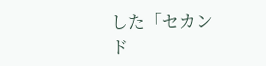した「セカンド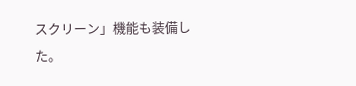スクリーン」機能も装備した。